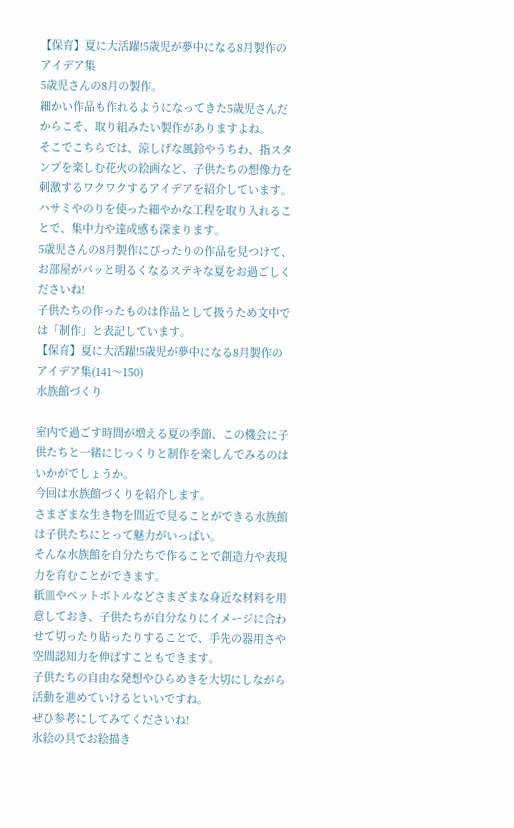【保育】夏に大活躍!5歳児が夢中になる8月製作のアイデア集
5歳児さんの8月の製作。
細かい作品も作れるようになってきた5歳児さんだからこそ、取り組みたい製作がありますよね。
そこでこちらでは、涼しげな風鈴やうちわ、指スタンプを楽しむ花火の絵画など、子供たちの想像力を刺激するワクワクするアイデアを紹介しています。
ハサミやのりを使った細やかな工程を取り入れることで、集中力や達成感も深まります。
5歳児さんの8月製作にぴったりの作品を見つけて、お部屋がパッと明るくなるステキな夏をお過ごしくださいね!
子供たちの作ったものは作品として扱うため文中では「制作」と表記しています。
【保育】夏に大活躍!5歳児が夢中になる8月製作のアイデア集(141〜150)
水族館づくり

室内で過ごす時間が増える夏の季節、この機会に子供たちと一緒にじっくりと制作を楽しんでみるのはいかがでしょうか。
今回は水族館づくりを紹介します。
さまざまな生き物を間近で見ることができる水族館は子供たちにとって魅力がいっぱい。
そんな水族館を自分たちで作ることで創造力や表現力を育むことができます。
紙皿やペットボトルなどさまざまな身近な材料を用意しておき、子供たちが自分なりにイメージに合わせて切ったり貼ったりすることで、手先の器用さや空間認知力を伸ばすこともできます。
子供たちの自由な発想やひらめきを大切にしながら活動を進めていけるといいですね。
ぜひ参考にしてみてくださいね!
氷絵の具でお絵描き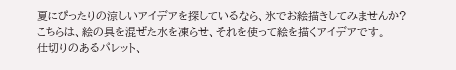夏にぴったりの涼しいアイデアを探しているなら、氷でお絵描きしてみませんか?
こちらは、絵の具を混ぜた水を凍らせ、それを使って絵を描くアイデアです。
仕切りのあるパレット、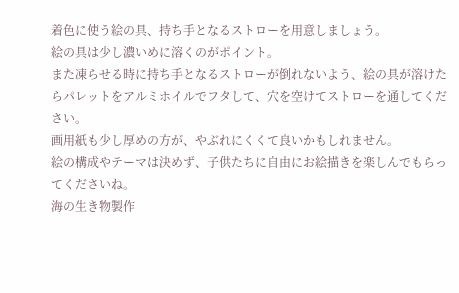着色に使う絵の具、持ち手となるストローを用意しましょう。
絵の具は少し濃いめに溶くのがポイント。
また凍らせる時に持ち手となるストローが倒れないよう、絵の具が溶けたらパレットをアルミホイルでフタして、穴を空けてストローを通してください。
画用紙も少し厚めの方が、やぶれにくくて良いかもしれません。
絵の構成やテーマは決めず、子供たちに自由にお絵描きを楽しんでもらってくださいね。
海の生き物製作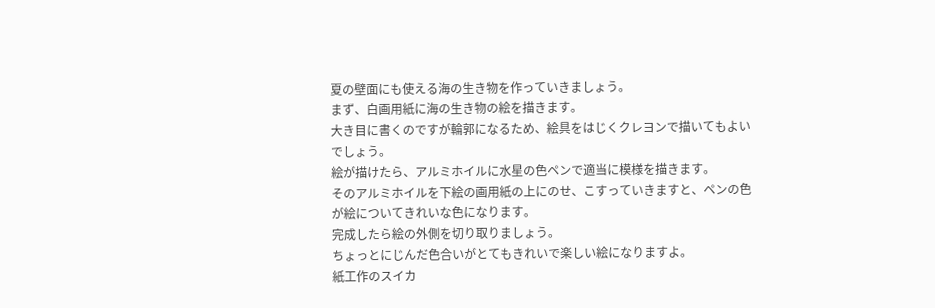夏の壁面にも使える海の生き物を作っていきましょう。
まず、白画用紙に海の生き物の絵を描きます。
大き目に書くのですが輪郭になるため、絵具をはじくクレヨンで描いてもよいでしょう。
絵が描けたら、アルミホイルに水星の色ペンで適当に模様を描きます。
そのアルミホイルを下絵の画用紙の上にのせ、こすっていきますと、ペンの色が絵についてきれいな色になります。
完成したら絵の外側を切り取りましょう。
ちょっとにじんだ色合いがとてもきれいで楽しい絵になりますよ。
紙工作のスイカ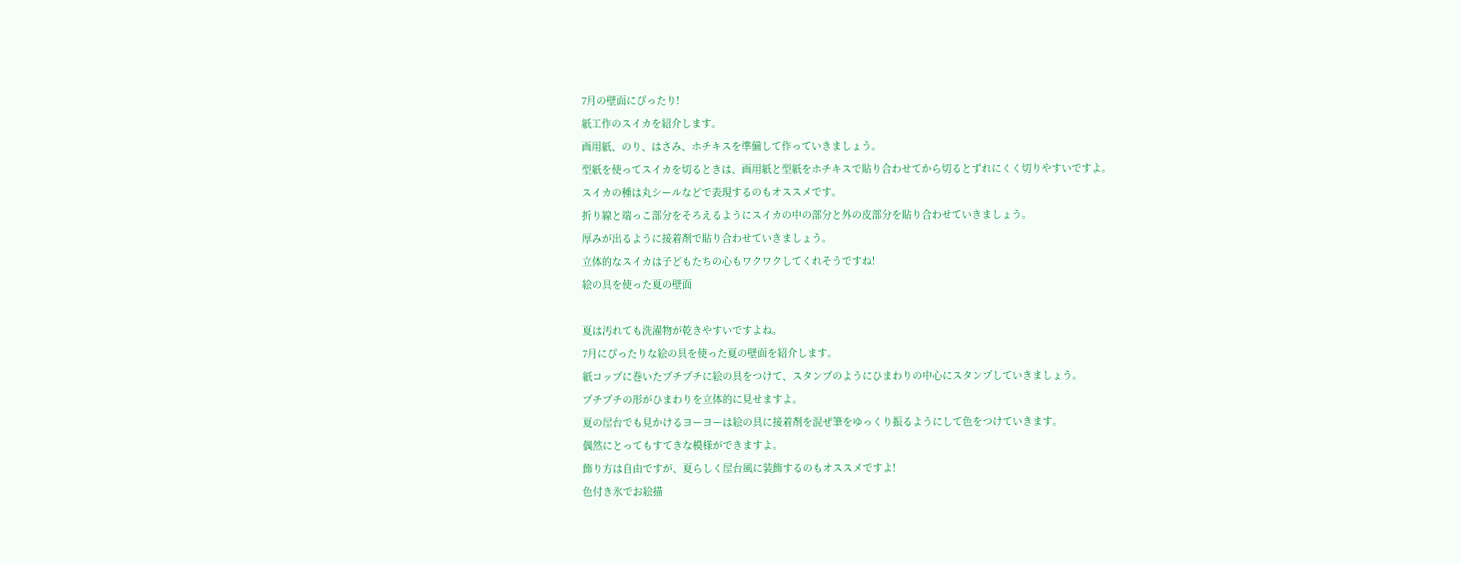7月の壁面にぴったり!
紙工作のスイカを紹介します。
画用紙、のり、はさみ、ホチキスを準備して作っていきましょう。
型紙を使ってスイカを切るときは、画用紙と型紙をホチキスで貼り合わせてから切るとずれにくく切りやすいですよ。
スイカの種は丸シールなどで表現するのもオススメです。
折り線と端っこ部分をそろえるようにスイカの中の部分と外の皮部分を貼り合わせていきましょう。
厚みが出るように接着剤で貼り合わせていきましょう。
立体的なスイカは子どもたちの心もワクワクしてくれそうですね!
絵の具を使った夏の壁面

夏は汚れても洗濯物が乾きやすいですよね。
7月にぴったりな絵の具を使った夏の壁面を紹介します。
紙コップに巻いたプチプチに絵の具をつけて、スタンプのようにひまわりの中心にスタンプしていきましょう。
プチプチの形がひまわりを立体的に見せますよ。
夏の屋台でも見かけるヨーヨーは絵の具に接着剤を混ぜ筆をゆっくり振るようにして色をつけていきます。
偶然にとってもすてきな模様ができますよ。
飾り方は自由ですが、夏らしく屋台風に装飾するのもオススメですよ!
色付き氷でお絵描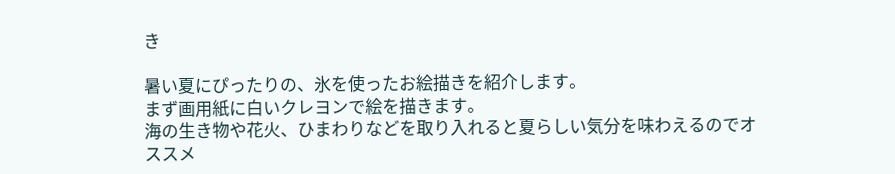き

暑い夏にぴったりの、氷を使ったお絵描きを紹介します。
まず画用紙に白いクレヨンで絵を描きます。
海の生き物や花火、ひまわりなどを取り入れると夏らしい気分を味わえるのでオススメ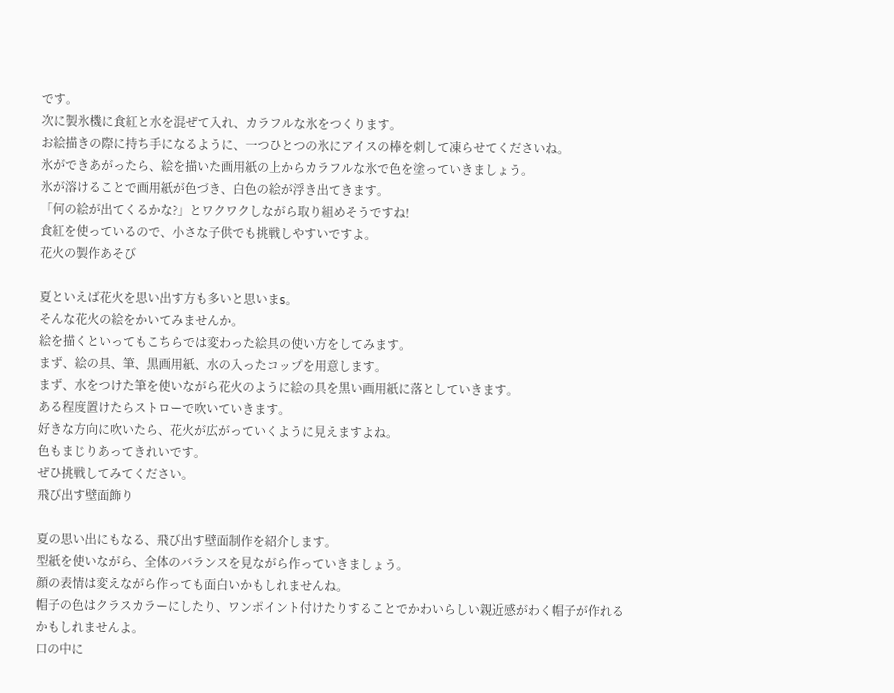です。
次に製氷機に食紅と水を混ぜて入れ、カラフルな氷をつくります。
お絵描きの際に持ち手になるように、一つひとつの氷にアイスの棒を刺して凍らせてくださいね。
氷ができあがったら、絵を描いた画用紙の上からカラフルな氷で色を塗っていきましょう。
氷が溶けることで画用紙が色づき、白色の絵が浮き出てきます。
「何の絵が出てくるかな?」とワクワクしながら取り組めそうですね!
食紅を使っているので、小さな子供でも挑戦しやすいですよ。
花火の製作あそび

夏といえば花火を思い出す方も多いと思いまs。
そんな花火の絵をかいてみませんか。
絵を描くといってもこちらでは変わった絵具の使い方をしてみます。
まず、絵の具、筆、黒画用紙、水の入ったコップを用意します。
まず、水をつけた筆を使いながら花火のように絵の具を黒い画用紙に落としていきます。
ある程度置けたらストローで吹いていきます。
好きな方向に吹いたら、花火が広がっていくように見えますよね。
色もまじりあってきれいです。
ぜひ挑戦してみてください。
飛び出す壁面飾り

夏の思い出にもなる、飛び出す壁面制作を紹介します。
型紙を使いながら、全体のバランスを見ながら作っていきましょう。
顔の表情は変えながら作っても面白いかもしれませんね。
帽子の色はクラスカラーにしたり、ワンポイント付けたりすることでかわいらしい親近感がわく帽子が作れるかもしれませんよ。
口の中に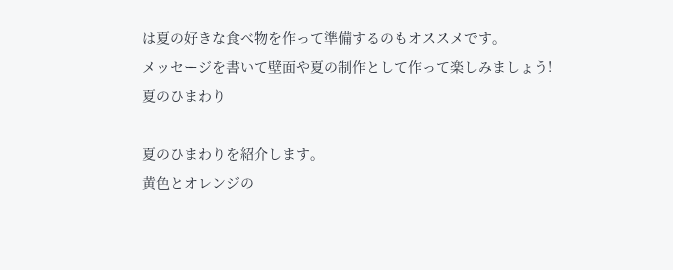は夏の好きな食べ物を作って準備するのもオススメです。
メッセージを書いて壁面や夏の制作として作って楽しみましょう!
夏のひまわり

夏のひまわりを紹介します。
黄色とオレンジの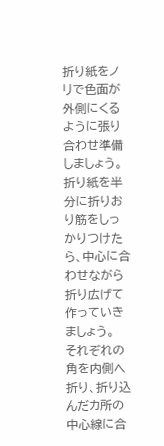折り紙をノリで色面が外側にくるように張り合わせ準備しましょう。
折り紙を半分に折りおり筋をしっかりつけたら、中心に合わせながら折り広げて作っていきましょう。
それぞれの角を内側へ折り、折り込んだカ所の中心線に合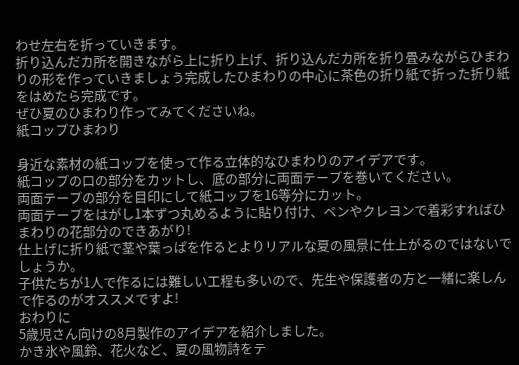わせ左右を折っていきます。
折り込んだカ所を開きながら上に折り上げ、折り込んだカ所を折り畳みながらひまわりの形を作っていきましょう完成したひまわりの中心に茶色の折り紙で折った折り紙をはめたら完成です。
ぜひ夏のひまわり作ってみてくださいね。
紙コップひまわり

身近な素材の紙コップを使って作る立体的なひまわりのアイデアです。
紙コップの口の部分をカットし、底の部分に両面テープを巻いてください。
両面テープの部分を目印にして紙コップを16等分にカット。
両面テープをはがし1本ずつ丸めるように貼り付け、ペンやクレヨンで着彩すればひまわりの花部分のできあがり!
仕上げに折り紙で茎や葉っぱを作るとよりリアルな夏の風景に仕上がるのではないでしょうか。
子供たちが1人で作るには難しい工程も多いので、先生や保護者の方と一緒に楽しんで作るのがオススメですよ!
おわりに
5歳児さん向けの8月製作のアイデアを紹介しました。
かき氷や風鈴、花火など、夏の風物詩をテ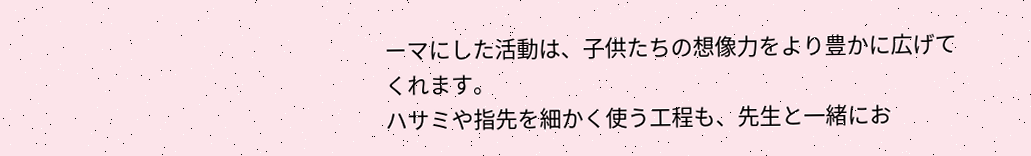ーマにした活動は、子供たちの想像力をより豊かに広げてくれます。
ハサミや指先を細かく使う工程も、先生と一緒にお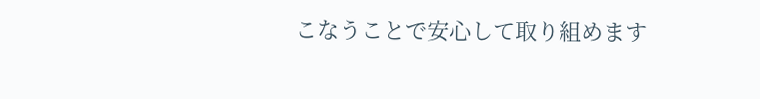こなうことで安心して取り組めます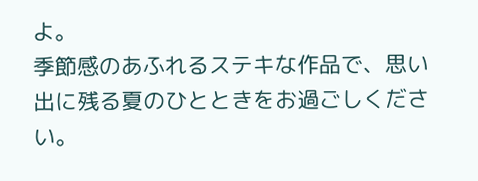よ。
季節感のあふれるステキな作品で、思い出に残る夏のひとときをお過ごしください。